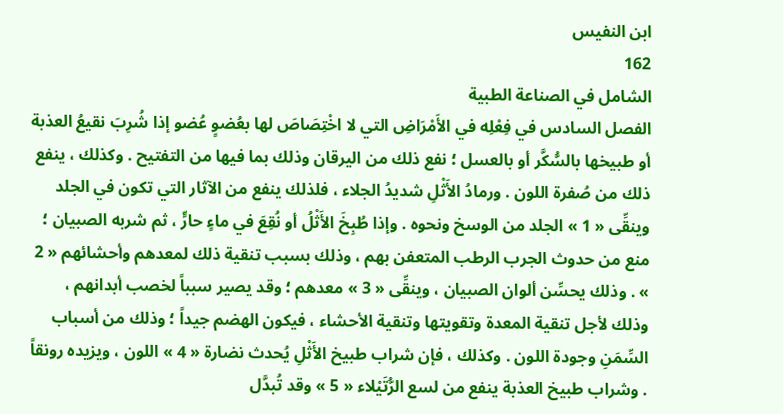ابن النفيس
162
الشامل في الصناعة الطبية
الفصل السادس في فِعْلِه في الأَمْرَاضِ التي لا اخْتِصَاصَ لها بعُضوٍ عُضو إذا شُرِبَ نقيعُ العذبة أو طبيخها بالسُّكَّر أو بالعسل ؛ نفع ذلك من اليرقان وذلك بما فيها من التفتيح . وكذلك ، ينفع ذلك من صُفرة اللون . ورمادُ الأَثْلِ شديدُ الجلاء ، فلذلك ينفع من الآثار التي تكون في الجلد وينقِّى « 1 » الجلد من الوسخ ونحوه . وإذا طُبِخَ الأَثْلُ أو نُقِعَ في ماءٍ حارٍّ ، ثم شربه الصبيان ؛ منع من حدوث الجرب الرطب المتعفن بهم ، وذلك بسبب تنقية ذلك لمعدهم وأحشائهم « 2 » . وذلك يحسِّن ألوان الصبيان ، وينقِّى « 3 » معدهم ؛ وقد يصير سبباً لخصب أبدانهم ، وذلك لأجل تنقية المعدة وتقويتها وتنقية الأحشاء ، فيكون الهضم جيداً ؛ وذلك من أسباب السِّمَنِ وجودة اللون . وكذلك ، فإن شراب طبيخ الأَثْلِ يُحدث نضارة « 4 » اللون ، ويزيده رونقاً . وشراب طبيخ العذبة ينفع من لسع الرُّتَيْلاء « 5 » وقد تُبدَّل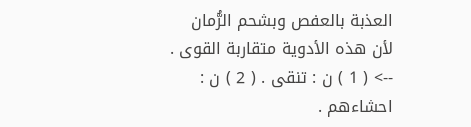العذبة بالعفص وبشحم الرُّمان لأن هذه الأدوية متقاربة القوى .
--> ( 1 ) ن : تنقى . ( 2 ) ن : احشاءهم .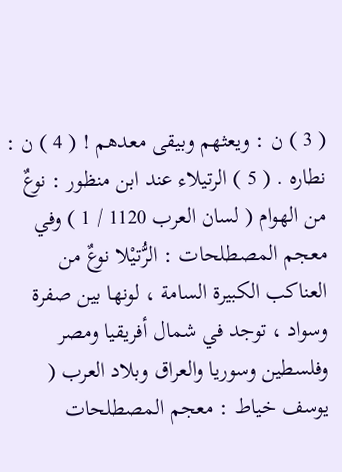( 3 ) ن : ويعثهم وبيقى معدهم ! ( 4 ) ن : نطاره . ( 5 ) الرتيلاء عند ابن منظور : نوعٌ من الهوام ( لسان العرب 1120 / 1 ) وفي معجم المصطلحات : الرُّتيْلا نوعٌ من العناكب الكبيرة السامة ، لونها بين صفرة وسواد ، توجد في شمال أفريقيا ومصر وفلسطين وسوريا والعراق وبلاد العرب ( يوسف خياط : معجم المصطلحات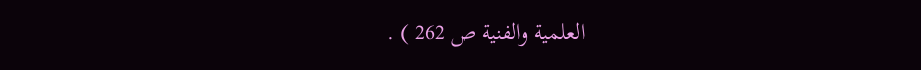العلمية والفنية ص 262 ) .